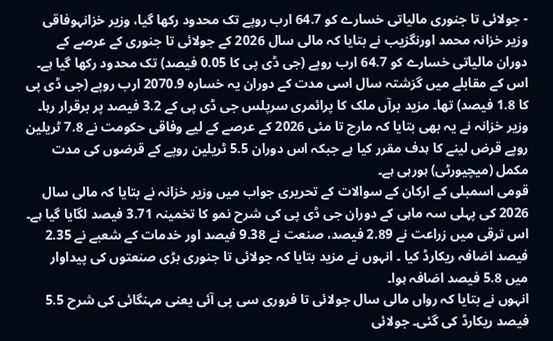- جولائی تا جنوری مالیاتی خسارے کو 64.7 ارب روپے تک محدود رکھا گیا، وزیر خزانہوفاقی وزیر خزانہ محمد اورنگزیب نے بتایا کہ مالی سال 2026 کے جولائی تا جنوری کے عرصے کے دوران مالیاتی خسارے کو 64.7 ارب روپے (جی ڈی پی کا 0.05 فیصد) تک محدود رکھا گیا ہے۔ اس کے مقابلے میں گزشتہ سال اسی مدت کے دوران یہ خسارہ 2070.9 ارب روپے (جی ڈی پی کا 1.8 فیصد) تھا۔ مزید برآں ملک کا پرائمری سرپلس جی ڈی پی کے 3.2 فیصد پر برقرار رہا۔
وزیر خزانہ نے یہ بھی بتایا کہ مارچ تا مئی 2026 کے عرصے کے لیے وفاقی حکومت نے 7.8 ٹریلین روپے قرض لینے کا ہدف مقرر کیا ہے جبکہ اس دوران 5.5 ٹریلین روپے کے قرضوں کی مدت مکمل (میچیورٹی) ہورہی ہے۔
قومی اسمبلی کے ارکان کے سوالات کے تحریری جواب میں وزیر خزانہ نے بتایا کہ مالی سال 2026 کی پہلی سہ ماہی کے دوران جی ڈی پی کی شرح نمو کا تخمینہ 3.71 فیصد لگایا گیا ہے۔ اس ترقی میں زراعت نے 2.89 فیصد، صنعت نے 9.38 فیصد اور خدمات کے شعبے نے 2.35 فیصد اضافہ ریکارڈ کیا ۔ انہوں نے مزید بتایا کہ جولائی تا جنوری بڑی صنعتوں کی پیداوار میں 5.8 فیصد اضافہ ہوا۔
انہوں نے بتایا کہ رواں مالی سال جولائی تا فروری سی پی آئی یعنی مہنگائی کی شرح 5.5 فیصد ریکارڈ کی گئی۔ جولائی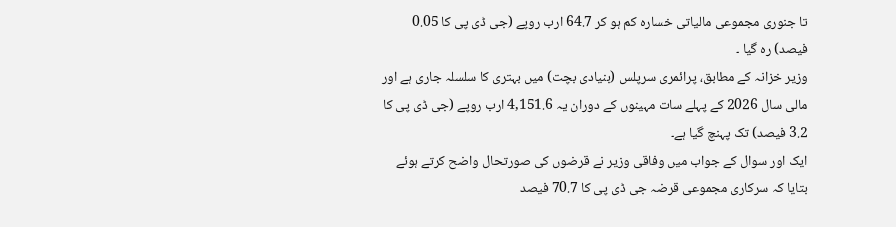تا جنوری مجموعی مالیاتی خسارہ کم ہو کر 64.7 ارب روپے (جی ڈی پی کا 0.05 فیصد) رہ گیا ۔
وزیر خزانہ کے مطابق، پرائمری سرپلس (بنیادی بچت) میں بہتری کا سلسلہ جاری ہے اور مالی سال 2026 کے پہلے سات مہینوں کے دوران یہ 4,151.6 ارب روپے (جی ڈی پی کا 3.2 فیصد) تک پہنچ گیا ہے۔
ایک اور سوال کے جواب میں وفاقی وزیر نے قرضوں کی صورتحال واضح کرتے ہوئے بتایا کہ سرکاری مجموعی قرضہ جی ڈی پی کا 70.7 فیصد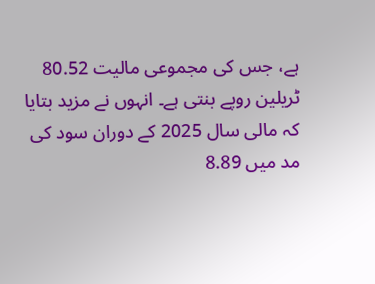ہے، جس کی مجموعی مالیت 80.52 ٹریلین روپے بنتی ہے۔ انہوں نے مزید بتایا کہ مالی سال 2025 کے دوران سود کی مد میں 8.89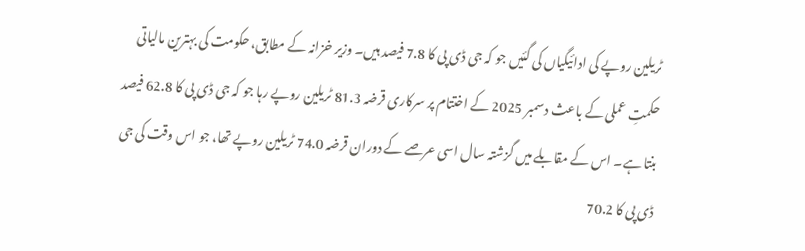ٹریلین روپے کی ادائیگیاں کی گئیں جو کہ جی ڈی پی کا 7.8 فیصد ہیں۔ وزیر خزانہ کے مطابق، حکومت کی بہترین مالیاتی حکمتِ عملی کے باعث دسمبر 2025 کے اختتام پر سرکاری قرضہ 81.3 ٹریلین روپے رہا جو کہ جی ڈی پی کا 62.8 فیصد بنتا ہے۔ اس کے مقابلے میں گزشتہ سال اسی عرصے کے دوران قرضہ 74.0 ٹریلین روپے تھا، جو اس وقت کی جی ڈی پی کا 70.2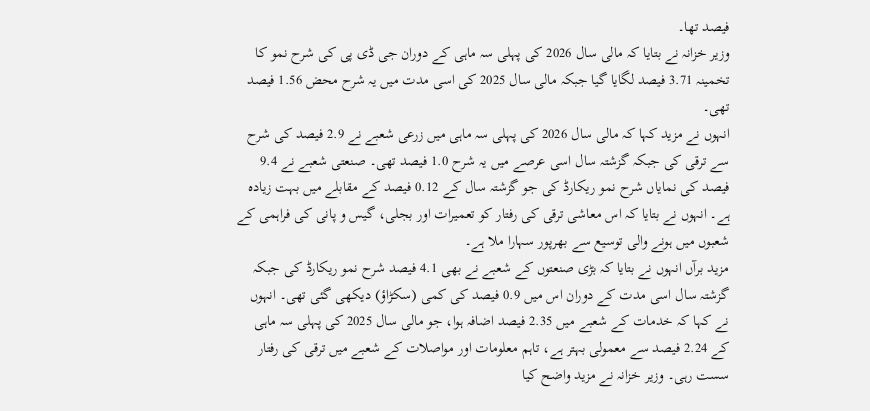فیصد تھا۔
وزیر خزانہ نے بتایا کہ مالی سال 2026 کی پہلی سہ ماہی کے دوران جی ڈی پی کی شرح نمو کا تخمینہ 3.71 فیصد لگایا گیا جبکہ مالی سال 2025 کی اسی مدت میں یہ شرح محض 1.56 فیصد تھی۔
انہوں نے مزید کہا کہ مالی سال 2026 کی پہلی سہ ماہی میں زرعی شعبے نے 2.9 فیصد کی شرح سے ترقی کی جبکہ گزشتہ سال اسی عرصے میں یہ شرح 1.0 فیصد تھی۔ صنعتی شعبے نے 9.4 فیصد کی نمایاں شرح نمو ریکارڈ کی جو گزشتہ سال کے 0.12 فیصد کے مقابلے میں بہت زیادہ ہے۔ انہوں نے بتایا کہ اس معاشی ترقی کی رفتار کو تعمیرات اور بجلی، گیس و پانی کی فراہمی کے شعبوں میں ہونے والی توسیع سے بھرپور سہارا ملا ہے۔
مزید برآں انہوں نے بتایا کہ بڑی صنعتوں کے شعبے نے بھی 4.1 فیصد شرح نمو ریکارڈ کی جبکہ گزشتہ سال اسی مدت کے دوران اس میں 0.9 فیصد کی کمی (سکڑاؤ) دیکھی گئی تھی۔ انہوں نے کہا کہ خدمات کے شعبے میں 2.35 فیصد اضافہ ہوا، جو مالی سال 2025 کی پہلی سہ ماہی کے 2.24 فیصد سے معمولی بہتر ہے، تاہم معلومات اور مواصلات کے شعبے میں ترقی کی رفتار سست رہی۔ وزیر خزانہ نے مزید واضح کیا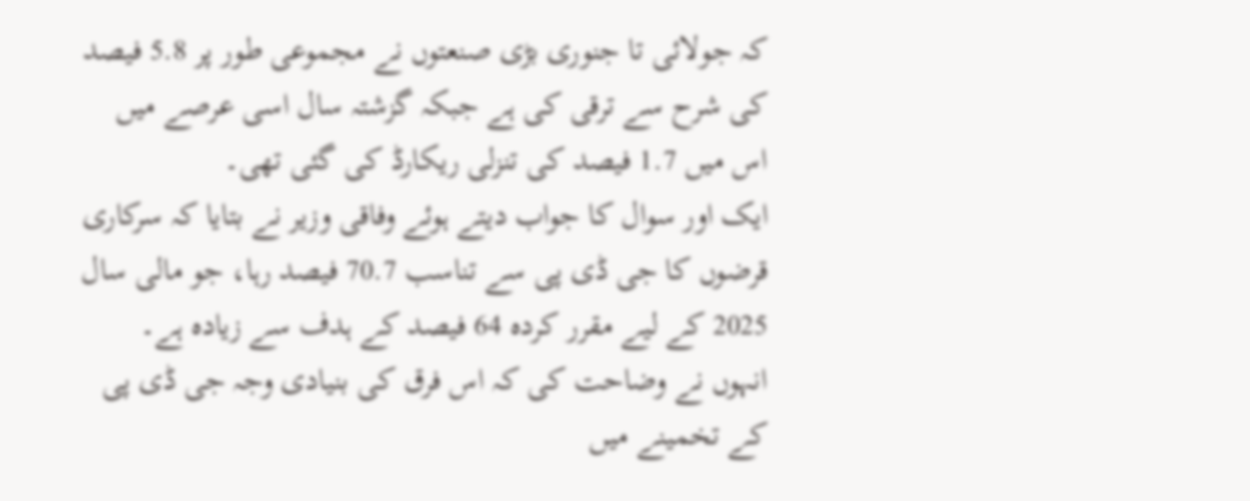کہ جولائی تا جنوری بڑی صنعتوں نے مجموعی طور پر 5.8 فیصد کی شرح سے ترقی کی ہے جبکہ گزشتہ سال اسی عرصے میں اس میں 1.7 فیصد کی تنزلی ریکارڈ کی گئی تھی۔
ایک اور سوال کا جواب دیتے ہوئے وفاقی وزیر نے بتایا کہ سرکاری قرضوں کا جی ڈی پی سے تناسب 70.7 فیصد رہا، جو مالی سال 2025 کے لیے مقرر کردہ 64 فیصد کے ہدف سے زیادہ ہے۔ انہوں نے وضاحت کی کہ اس فرق کی بنیادی وجہ جی ڈی پی کے تخمینے میں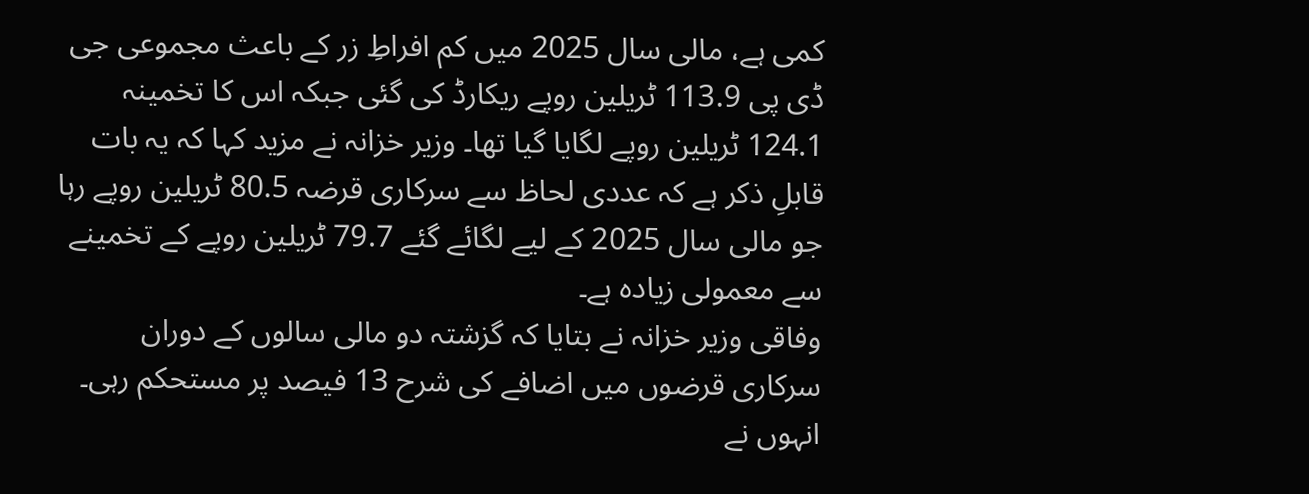کمی ہے، مالی سال 2025 میں کم افراطِ زر کے باعث مجموعی جی ڈی پی 113.9 ٹریلین روپے ریکارڈ کی گئی جبکہ اس کا تخمینہ 124.1 ٹریلین روپے لگایا گیا تھا۔ وزیر خزانہ نے مزید کہا کہ یہ بات قابلِ ذکر ہے کہ عددی لحاظ سے سرکاری قرضہ 80.5 ٹریلین روپے رہا جو مالی سال 2025 کے لیے لگائے گئے 79.7 ٹریلین روپے کے تخمینے سے معمولی زیادہ ہے۔
وفاقی وزیر خزانہ نے بتایا کہ گزشتہ دو مالی سالوں کے دوران سرکاری قرضوں میں اضافے کی شرح 13 فیصد پر مستحکم رہی۔ انہوں نے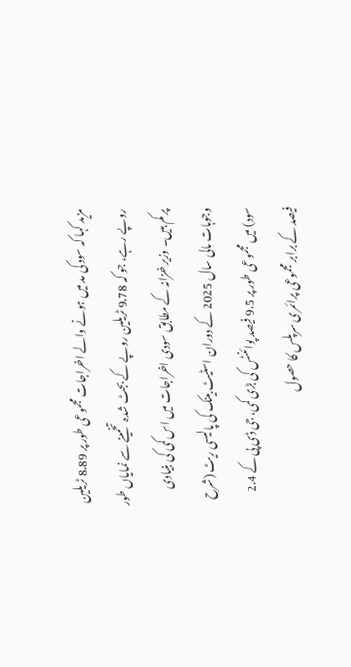مزید کہا کہ سود کی مد میں ہونے والے اخراجات مجموعی طور پر 8.89 ٹریلین روپے رہے، جو کہ 9.78 ٹریلین روپے کے بجٹ شدہ تخمینے سے نمایاں طور پر کم ہیں۔ وزیر خزانہ کے مطابق سودی اخراجات میں اس کمی کی بنیادی وجوہات مالی سال 2025 کے دوران اسٹیٹ بینک کی پالیسی ریٹ (شرح سود) میں مجموعی طور پر 9.5 فیصد پوائنٹس کی بڑی کمی، جی ڈی پی کے 2.4 فیصد کے برابر مجموعی پرائمری سرپلس کا حصول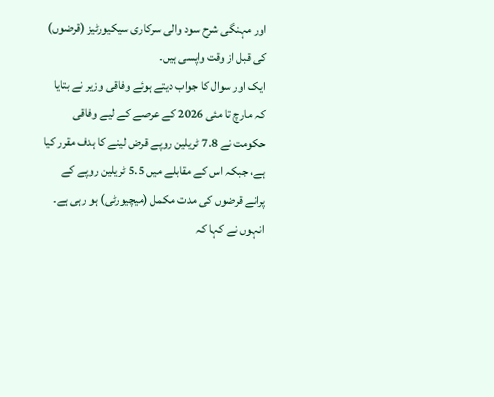اور مہنگی شرح سود والی سرکاری سیکیورٹیز (قرضوں) کی قبل از وقت واپسی ہیں۔
ایک اور سوال کا جواب دیتے ہوئے وفاقی وزیر نے بتایا کہ مارچ تا مئی 2026 کے عرصے کے لیے وفاقی حکومت نے 7.8 ٹریلین روپے قرض لینے کا ہدف مقرر کیا ہے، جبکہ اس کے مقابلے میں 5.5 ٹریلین روپے کے پرانے قرضوں کی مدت مکمل (میچیورٹی) ہو رہی ہے۔ انہوں نے کہا کہ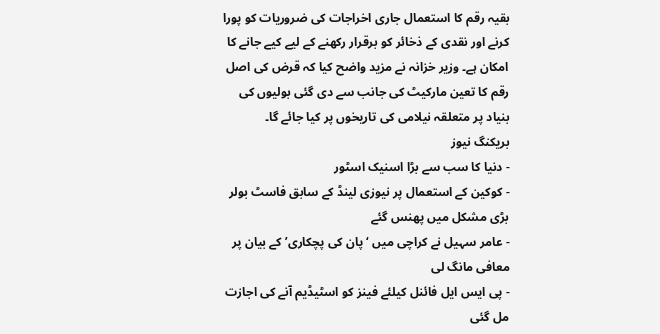بقیہ رقم کا استعمال جاری اخراجات کی ضروریات کو پورا کرنے اور نقدی کے ذخائر کو برقرار رکھنے کے لیے کیے جانے کا امکان ہے۔ وزیر خزانہ نے مزید واضح کیا کہ قرض کی اصل رقم کا تعین مارکیٹ کی جانب سے دی گئی بولیوں کی بنیاد پر متعلقہ نیلامی کی تاریخوں پر کیا جائے گا۔
بریکنگ نیوز
- دنیا کا سب سے بڑا اسنیک اسٹور
- کوکین کے استعمال پر نیوزی لینڈ کے سابق فاسٹ بولر بڑی مشکل میں پھنس گئے
- عامر سہیل نے کراچی میں ‘پان کی پچکاری’ کے بیان پر معافی مانگ لی
- پی ایس ایل فائنل کیلئے فینز کو اسٹیڈیم آنے کی اجازت مل گئی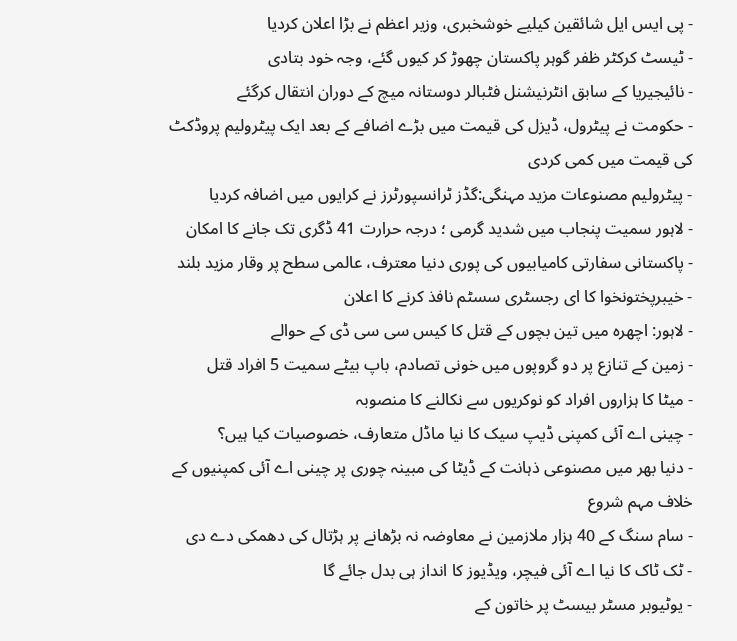- پی ایس ایل شائقین کیلیے خوشخبری، وزیر اعظم نے بڑا اعلان کردیا
- ٹیسٹ کرکٹر ظفر گوہر پاکستان چھوڑ کر کیوں گئے، وجہ خود بتادی
- نائیجیریا کے سابق انٹرنیشنل فٹبالر دوستانہ میچ کے دوران انتقال کرگئے
- حکومت نے پیٹرول، ڈیزل کی قیمت میں بڑے اضافے کے بعد ایک پیٹرولیم پروڈکٹ کی قیمت میں کمی کردی
- پیٹرولیم مصنوعات مزید مہنگی:گڈز ٹرانسپورٹرز نے کرایوں میں اضافہ کردیا
- لاہور سمیت پنجاب میں شدید گرمی ؛ درجہ حرارت 41 ڈگری تک جانے کا امکان
- پاکستانی سفارتی کامیابیوں کی پوری دنیا معترف، عالمی سطح پر وقار مزید بلند
- خیبرپختونخوا کا ای رجسٹری سسٹم نافذ کرنے کا اعلان
- لاہور: اچھرہ میں تین بچوں کے قتل کا کیس سی سی ڈی کے حوالے
- زمین کے تنازع پر دو گروپوں میں خونی تصادم، باپ بیٹے سمیت 5 افراد قتل
- میٹا کا ہزاروں افراد کو نوکریوں سے نکالنے کا منصوبہ
- چینی اے آئی کمپنی ڈیپ سیک کا نیا ماڈل متعارف، خصوصیات کیا ہیں؟
- دنیا بھر میں مصنوعی ذہانت کے ڈیٹا کی مبینہ چوری پر چینی اے آئی کمپنیوں کے خلاف مہم شروع
- سام سنگ کے 40 ہزار ملازمین نے معاوضہ نہ بڑھانے پر ہڑتال کی دھمکی دے دی
- ٹک ٹاک کا نیا اے آئی فیچر، ویڈیوز کا انداز ہی بدل جائے گا
- یوٹیوبر مسٹر بیسٹ پر خاتون کے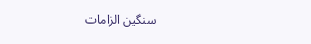سنگین الزامات